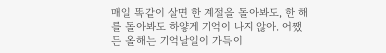매일 똑같이 살면 한 계절을 돌아봐도, 한 해를 돌아봐도 하얗게 기억이 나지 않아. 어쨌든 올해는 기억날일이 가득이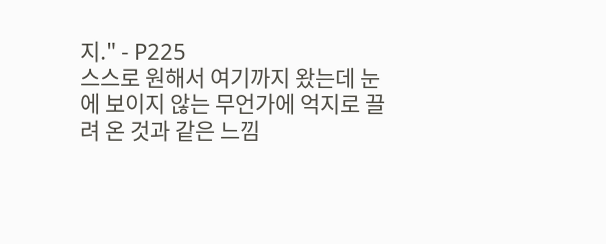지." - P225
스스로 원해서 여기까지 왔는데 눈에 보이지 않는 무언가에 억지로 끌려 온 것과 같은 느낌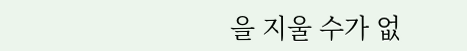을 지울 수가 없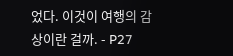었다. 이것이 여행의 감상이란 걸까. - P27